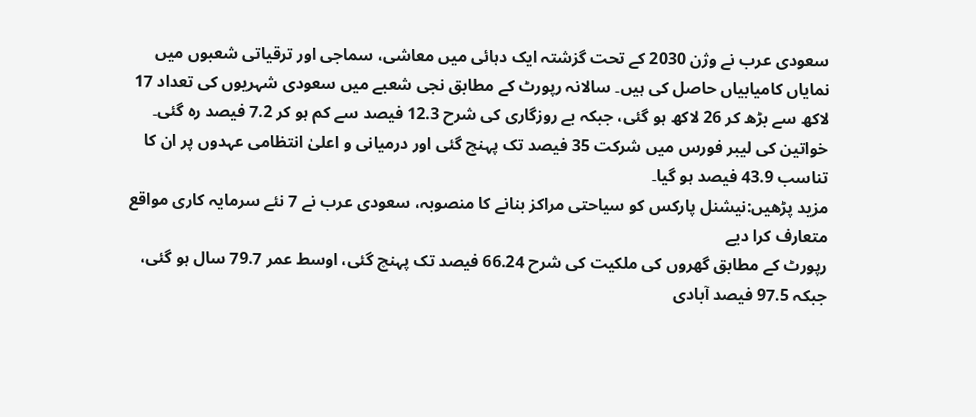سعودی عرب نے وژن 2030 کے تحت گزشتہ ایک دہائی میں معاشی، سماجی اور ترقیاتی شعبوں میں نمایاں کامیابیاں حاصل کی ہیں۔ سالانہ رپورٹ کے مطابق نجی شعبے میں سعودی شہریوں کی تعداد 17 لاکھ سے بڑھ کر 26 لاکھ ہو گئی، جبکہ بے روزگاری کی شرح 12.3 فیصد سے کم ہو کر 7.2 فیصد رہ گئی۔ خواتین کی لیبر فورس میں شرکت 35 فیصد تک پہنچ گئی اور درمیانی و اعلیٰ انتظامی عہدوں پر ان کا تناسب 43.9 فیصد ہو گیا۔
مزید پڑھیں:نیشنل پارکس کو سیاحتی مراکز بنانے کا منصوبہ، سعودی عرب نے 7 نئے سرمایہ کاری مواقع متعارف کرا دیے
رپورٹ کے مطابق گھروں کی ملکیت کی شرح 66.24 فیصد تک پہنچ گئی، اوسط عمر 79.7 سال ہو گئی، جبکہ 97.5 فیصد آبادی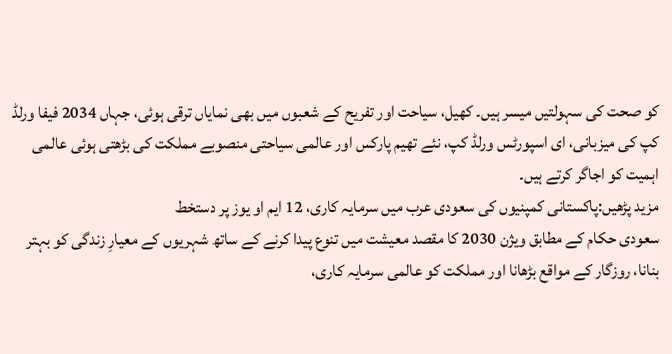کو صحت کی سہولتیں میسر ہیں۔ کھیل، سیاحت اور تفریح کے شعبوں میں بھی نمایاں ترقی ہوئی، جہاں 2034 فیفا ورلڈ کپ کی میزبانی، ای اسپورٹس ورلڈ کپ، نئے تھیم پارکس اور عالمی سیاحتی منصوبے مملکت کی بڑھتی ہوئی عالمی اہمیت کو اجاگر کرتے ہیں۔
مزید پڑھیں:پاکستانی کمپنیوں کی سعودی عرب میں سرمایہ کاری، 12 ایم او یوز پر دستخط
سعودی حکام کے مطابق ویژن 2030 کا مقصد معیشت میں تنوع پیدا کرنے کے ساتھ شہریوں کے معیارِ زندگی کو بہتر بنانا، روزگار کے مواقع بڑھانا اور مملکت کو عالمی سرمایہ کاری،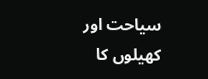سیاحت اور کھیلوں کا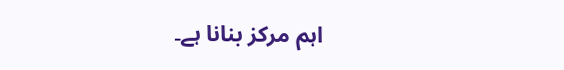اہم مرکز بنانا ہے۔